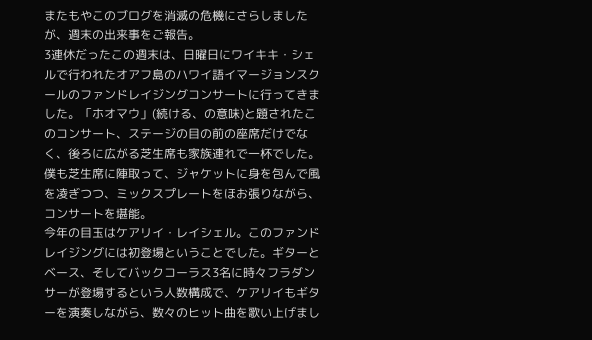またもやこのブログを消滅の危機にさらしましたが、週末の出来事をご報告。
3連休だったこの週末は、日曜日にワイキキ・シェルで行われたオアフ島のハワイ語イマージョンスクールのファンドレイジングコンサートに行ってきました。「ホオマウ」(続ける、の意味)と題されたこのコンサート、ステージの目の前の座席だけでなく、後ろに広がる芝生席も家族連れで一杯でした。僕も芝生席に陣取って、ジャケットに身を包んで風を凌ぎつつ、ミックスプレートをほお張りながら、コンサートを堪能。
今年の目玉はケアリイ・レイシェル。このファンドレイジングには初登場ということでした。ギターとベース、そしてバックコーラス3名に時々フラダンサーが登場するという人数構成で、ケアリイもギターを演奏しながら、数々のヒット曲を歌い上げまし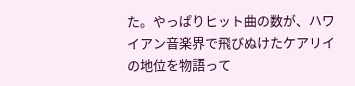た。やっぱりヒット曲の数が、ハワイアン音楽界で飛びぬけたケアリイの地位を物語って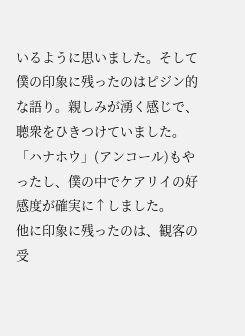いるように思いました。そして僕の印象に残ったのはピジン的な語り。親しみが湧く感じで、聴衆をひきつけていました。「ハナホウ」(アンコール)もやったし、僕の中でケアリイの好感度が確実に↑しました。
他に印象に残ったのは、観客の受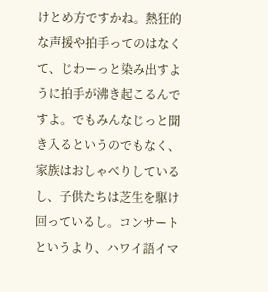けとめ方ですかね。熱狂的な声援や拍手ってのはなくて、じわーっと染み出すように拍手が沸き起こるんですよ。でもみんなじっと聞き入るというのでもなく、家族はおしゃべりしているし、子供たちは芝生を駆け回っているし。コンサートというより、ハワイ語イマ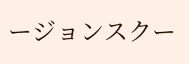ージョンスクー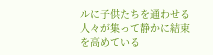ルに子供たちを通わせる人々が集って静かに結束を高めている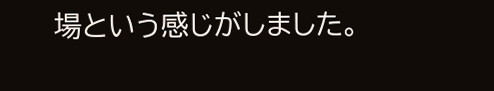場という感じがしました。